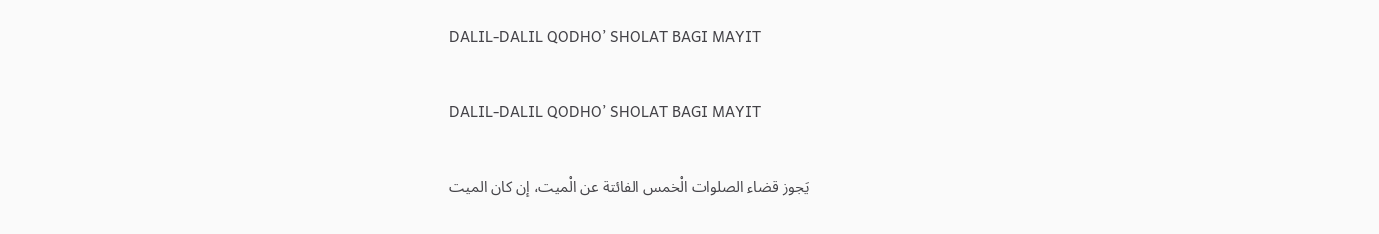DALIL-DALIL QODHO’ SHOLAT BAGI MAYIT

DALIL-DALIL QODHO’ SHOLAT BAGI MAYIT

يَجوز قضاء الصلوات الْخمس الفائتة عن الْميت، إن كان الميت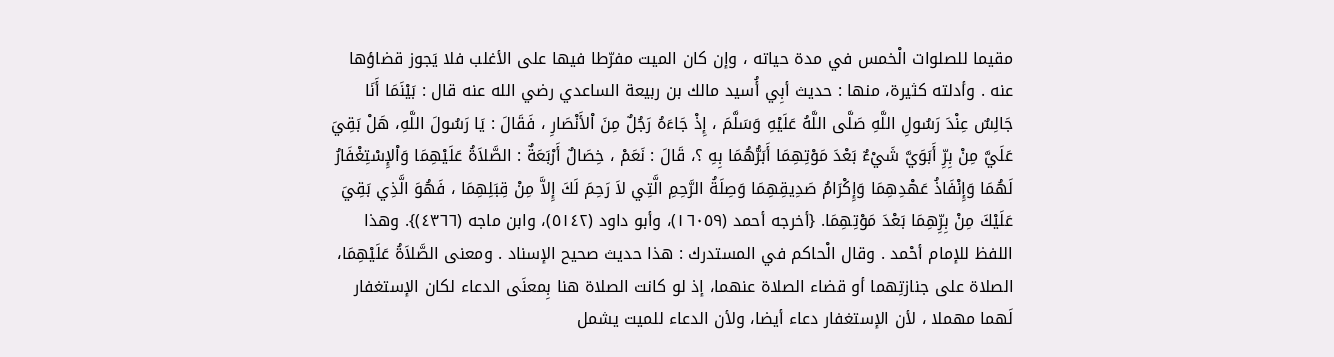مقيما للصلوات الْخمس في مدة حياته ، وإن كان الميت مفرّطا فيها على الأغلب فلا يَجوز قضاؤها عنه . وأدلته كثيرة، منها : حديث أبِي أُسيد مالك بن ربيعة الساعدي رضي الله عنه قال : بَيْنَمَا أَنَا جَالِسٌ عِنْدَ رَسُولِ اللَّهِ صَلَّى اللَّهُ عَلَيْهِ وَسَلَّمَ ، إِذْ جَاءَهُ رَجُلٌ مِنَ اْلأَنْصَارِ ، فَقَالَ : يَا رَسُولَ اللَّهِ، هَلْ بَقِيَ عَلَيَّ مِنْ بِرِّ أَبَوَيَّ شَيْءٌ بَعْدَ مَوْتِهِمَا أَبَرُّهُمَا بِهِ ؟، قَالَ : نَعَمْ ، خِصَالٌ أَرْبَعَةٌ : الصَّلاَةُ عَلَيْهِمَا وَاْلإِسْتِغْفَارُ لَهُمَا وَإِنْفَاذُ عَهْدِهِمَا وَإِكْرَامُ صَدِيقِهِمَا وَصِلَةُ الرَّحِمِ الَّتِي لاَ رَحِمَ لَكَ إِلاَّ مِنْ قِبَلِهِمَا ، فَهُوَ الَّذِي بَقِيَ عَلَيْكَ مِنْ بِرِّهِمَا بَعْدَ مَوْتِهِمَا. {أخرجه أحمد (١٦٠٥٩)، وأبو داود (٥١٤٢)، وابن ماجه (٤٣٦٦)}. وهذا اللفظ للإمام أحْمد . وقال الْحاكم في المستدرك : هذا حديث صحيح الإسناد . ومعنى الصَّلاَةُ عَلَيْهِمَا، الصلاة على جنازتِهما أو قضاء الصلاة عنهما، إذ لو كانت الصلاة هنا بِمعنَى الدعاء لكان الإستغفار لَهما مهملا ، لأن الإستغفار دعاء أيضا، ولأن الدعاء للميت يشمل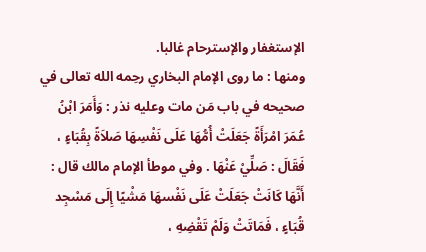الإستغفار والإسترحام غالبا.
ومنها : ما روى الإمام البخاري رحِمه الله تعالى في صحيحه في باب مَن مات وعليه نذر : وَأَمَرَ ابْنُ عُمَرَ امْرَأَةً جَعَلَتْ أُمُّهَا عَلَى نَفْسِهَا صَلاَةً بِقُبَاءٍ ، فَقَالَ : صَلِّيْ عَنْهَا . وفي موطأ الإمام مالك قال : أَنَّهَا كَانَتْ جَعَلَتْ عَلَى نَفْسهَا مَشْيًا إِلَى مَسْجِد قُبَاءٍ ، فَمَاتَتْ وَلَمْ تَقْضِهِ ،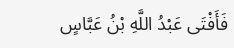فَأَفْتَى عَبْدُ اللَّهِ بْنُ عَبَّاسٍ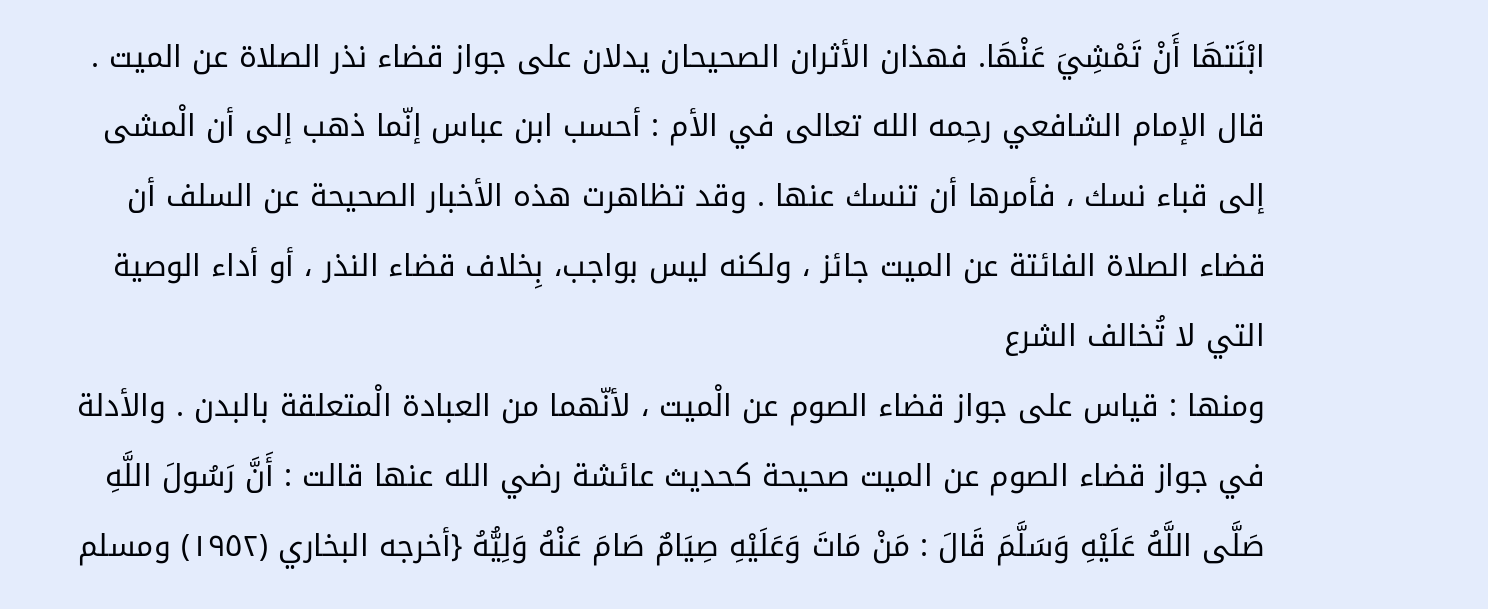ابْنَتهَا أَنْ تَمْشِيَ عَنْهَا. فهذان الأثران الصحيحان يدلان على جواز قضاء نذر الصلاة عن الميت . قال الإمام الشافعي رحِمه الله تعالى في الأم : أحسب ابن عباس إنّما ذهب إلى أن الْمشى إلى قباء نسك ، فأمرها أن تنسك عنها . وقد تظاهرت هذه الأخبار الصحيحة عن السلف أن قضاء الصلاة الفائتة عن الميت جائز ، ولكنه ليس بواجب، بِخلاف قضاء النذر ، أو أداء الوصية التي لا تُخالف الشرع
ومنها : قياس على جواز قضاء الصوم عن الْميت ، لأنّهما من العبادة الْمتعلقة بالبدن . والأدلة في جواز قضاء الصوم عن الميت صحيحة كحديث عائشة رضي الله عنها قالت : أَنَّ رَسُولَ اللَّهِ صَلَّى اللَّهُ عَلَيْهِ وَسَلَّمَ قَالَ : مَنْ مَاتَ وَعَلَيْهِ صِيَامٌ صَامَ عَنْهُ وَلِيُّهُ {أخرجه البخاري (١٩٥٢) ومسلم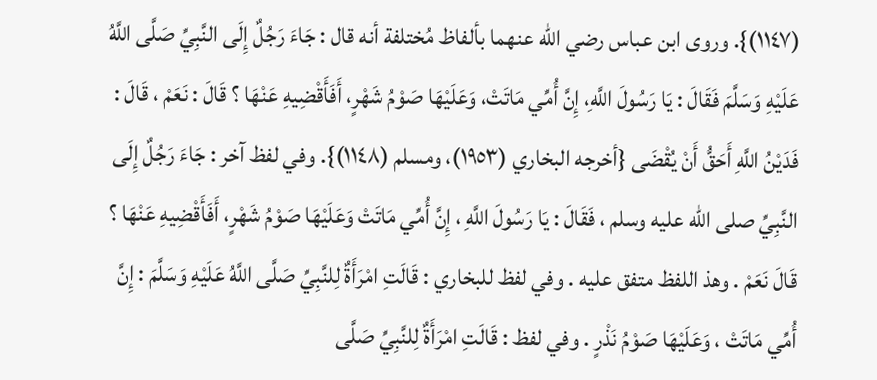(١١٤٧)}. وروى ابن عباس رضي الله عنهما بألفاظ مُختلفة أنه قال : جَاءَ رَجُلٌ إِلَى النَّبِيِّ صَلَّى اللَّهُ عَلَيْهِ وَسَلَّمَ فَقَالَ : يَا رَسُولَ اللَّهِ، إِنَّ أُمِّي مَاتَتْ، وَعَلَيْهَا صَوْمُ شَهْرٍ، أَفَأَقْضِيهِ عَنْهَا ؟ قَالَ : نَعَمْ ، قَالَ : فَدَيْنُ اللَّهِ أَحَقُّ أَنْ يُقْضَى {أخرجه البخاري (١٩٥٣)، ومسلم (١١٤٨)}. وفي لفظ آخر : جَاءَ رَجُلٌ إِلَى النَّبِيِّ صلى الله عليه وسلم ، فَقَالَ : يَا رَسُولَ اللَّهِ ، إِنَّ أُمِّي مَاتَتْ وَعَلَيْهَا صَوْمُ شَهْرٍ، أَفَأَقْضِيهِ عَنْهَا ؟ قَالَ نَعَمْ . وهذ اللفظ متفق عليه . وفي لفظ للبخاري : قَالَتِ امْرَأَةٌ لِلنَّبِيِّ صَلَّى اللَّهُ عَلَيْهِ وَسَلَّمَ : إِنَّ أُمِّي مَاتَتْ ، وَعَلَيْهَا صَوْمُ نَذْرٍ . وفي لفظ : قَالَتِ امْرَأَةٌ لِلنَّبِيِّ صَلَّى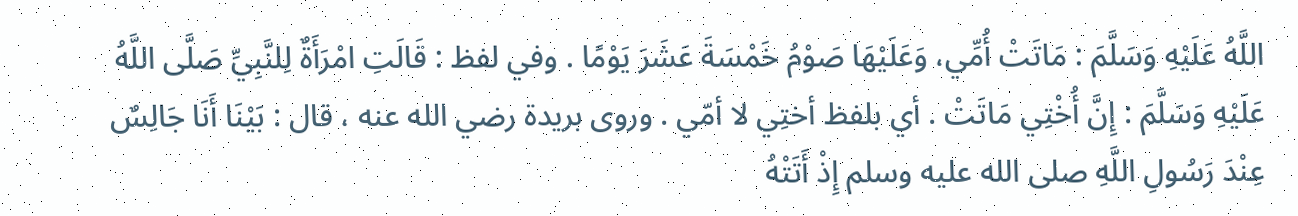اللَّهُ عَلَيْهِ وَسَلَّمَ : مَاتَتْ أُمِّي، وَعَلَيْهَا صَوْمُ خَمْسَةَ عَشَرَ يَوْمًا . وفي لفظ : قَالَتِ امْرَأَةٌ لِلنَّبِيِّ صَلَّى اللَّهُ عَلَيْهِ وَسَلَّمَ : إِنَّ أُخْتِي مَاتَتْ . أي بلفظ أختِي لا أمّي . وروى بريدة رضي الله عنه ، قال : بَيْنَا أَنَا جَالِسٌ عِنْدَ رَسُولِ اللَّهِ صلى الله عليه وسلم إِذْ أَتَتْهُ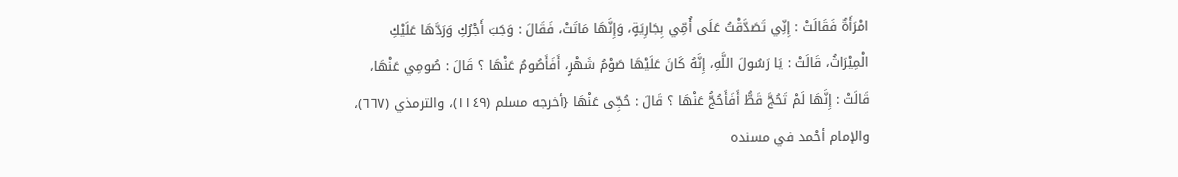امْرَأَةٌ فَقَالَتْ : إِنِّي تَصَدَّقْتُ عَلَى أُمِّي بِجَارِيَةٍ، وَإِنَّهَا مَاتَتْ، فَقَالَ : وَجَبَ أَجْرُكِ وَرَدَّهَا عَلَيْكِ الْمِيْرَاثُ، قَالَتْ : يَا رَسُولَ اللَّهِ، إِنَّهُ كَانَ عَلَيْهَا صَوْمُ شَهْرٍ، أَفَأَصُومُ عَنْهَا ؟ قَالَ : صُومِي عَنْهَا، قَالَتْ : إِنَّهَا لَمْ تَحُجَّ قَطُّ أَفَأَحُجُّ عَنْهَا ؟ قَالَ : حُجِّى عَنْهَا {أخرجه مسلم (١١٤٩)، والترمذي (٦٦٧)، والإمام أحْمد في مسنده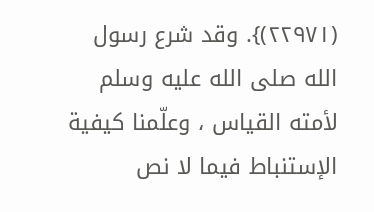(٢٢٩٧١)}. وقد شرع رسول الله صلى الله عليه وسلم لأمته القياس ، وعلّمنا كيفية الإستنباط فيما لا نص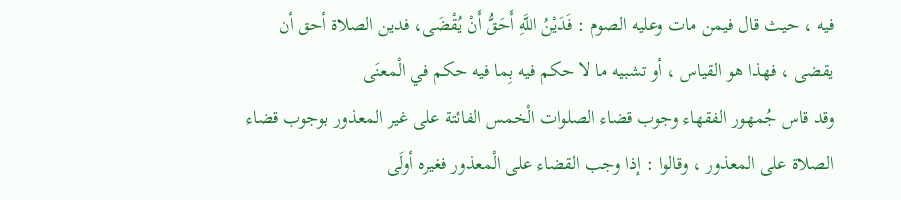فيه ، حيث قال فيمن مات وعليه الصوم : فَدَيْنُ اللَّهِ أَحَقُّ أَنْ يُقْضَى، فدين الصلاة أحق أن يقضى ، فهذا هو القياس ، أو تشبيه ما لا حكم فيه بِما فيه حكم في الْمعنَى
وقد قاس جُمهور الفقهاء وجوب قضاء الصلوات الْخمس الفائتة على غير المعذور بوجوب قضاء الصلاة على المعذور ، وقالوا : إذا وجب القضاء على الْمعذور فغيره أولَى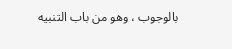بالوجوب ، وهو من باب التنبيه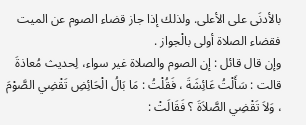بالأدنَى على الأعلى. ولذلك إذا جاز قضاء الصوم عن الميت فقضاء الصلاة أولى بالْجواز .
وإن قال قائل : إن الصوم والصلاة غير سواء، لِحديث مُعاذةَ قالت : سَأَلْتُ عَائِشَةَ ، فَقُلْتُ : مَا بَالُ الْحَائِضِ تَقْضِي الصَّوْمَ ، وَلاَ تَقْضِي الصَّلاَةَ ؟ فَقَالَتْ :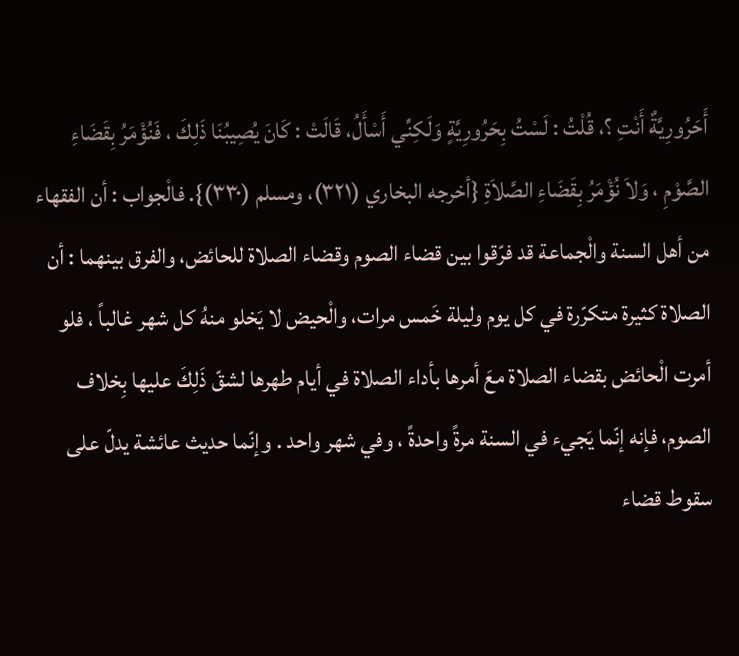أَحَرُورِيَّةٌ أَنْتِ ؟، قُلْتُ : لَسْتُ بِحَرُورِيَّةٍ وَلَكِنِّي أَسْأَلُ، قَالَتْ : كَانَ يُصِيبُنَا ذَلِكَ ، فَنُؤْمَرُ بِقَضَاءِ الصَّوْمِ ، وَلاَ نُؤْمَرُ بِقَضَاءِ الصَّلاَةِ {أخرجه البخاري (٣٢١)، ومسلم (٣٣٠)}. فالْجواب : أن الفقهاء من أهل السنة والْجماعة قد فرّقوا بين قضاء الصوم وقضاء الصلاة للحائض، والفرق بينهما : أن الصلاة كثيرة متكرّرة في كل يوم وليلة خَمس مرات، والْحيض لا يَخلو منهُ كل شهر غالباً ، فلو أمرت الْحائض بقضاء الصلاة معَ أمرها بأداء الصلاة في أيام طهرها لشقّ ذَلِكَ عليها بِخلاف الصوم، فإنه إنّما يَجيء في السنة مرةً واحدةً ، وفي شهر واحد . وإنّما حديث عائشة يدلّ على سقوط قضاء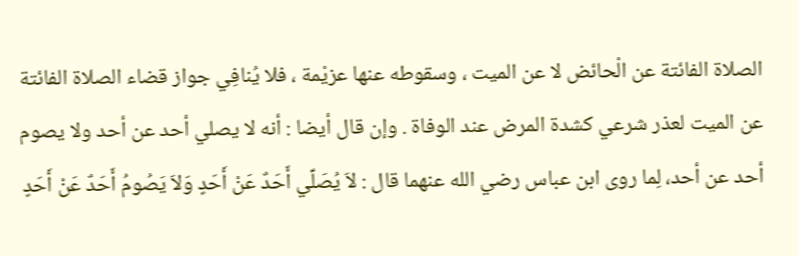الصلاة الفائتة عن الْحائض لا عن الميت ، وسقوطه عنها عزيْمة ، فلا يُنافِي جواز قضاء الصلاة الفائتة عن الميت لعذر شرعي كشدة المرض عند الوفاة . وإن قال أيضا : أنه لا يصلي أحد عن أحد ولا يصوم أحد عن أحد، لِما روى ابن عباس رضي الله عنهما قال : لاَ يُصَلِّي أَحَدٌ عَنْ أَحَدٍ وَلاَ يَصُومُ أَحَدٌ عَنْ أَحَدٍ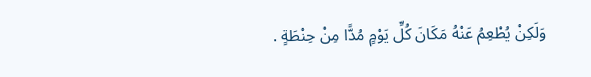وَلَكِنْ يُطْعِمُ عَنْهُ مَكَانَ كُلِّ يَوْمٍ مُدًّا مِنْ حِنْطَةٍ .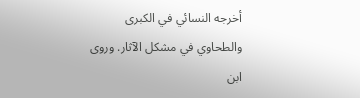أخرجه النسائي في الكبرى والطحاوي في مشكل الآثار. وروى ابن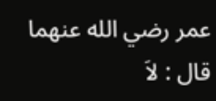عمر رضي الله عنهما قال : لاَ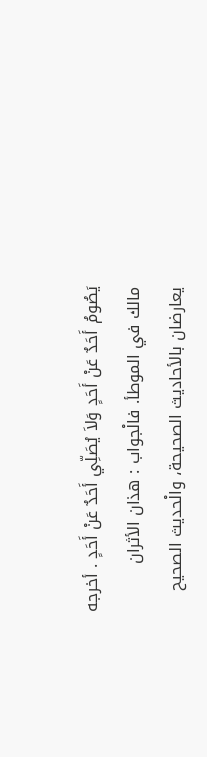يَصُومُ أَحَدٌ عَنْ أَحَدٍ وَلاَ يُصَلِّي أَحَدٌ عَنْ أَحَدٍ . أخرجه مالك في الموطأ. فالْجواب : هذان الأثران يعارضان بالأحاديث الصحيحة، والْحديث الصحيح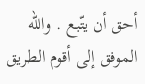أحق أن يتّبع . والله الموفق إلى أقوم الطريق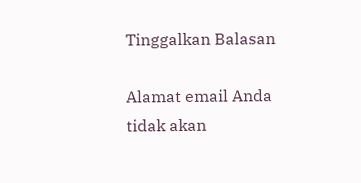Tinggalkan Balasan

Alamat email Anda tidak akan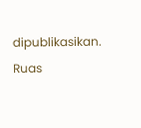dipublikasikan. Ruas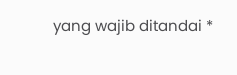yang wajib ditandai *